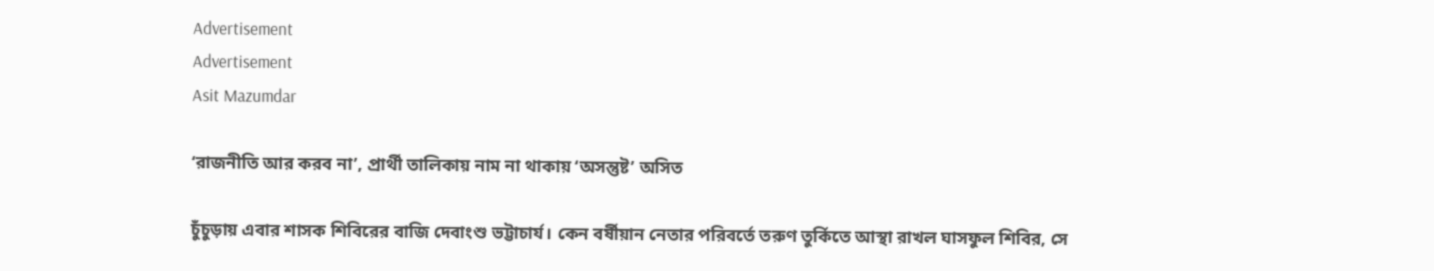Advertisement
Advertisement
Asit Mazumdar

‘রাজনীতি আর করব না’, প্রার্থী তালিকায় নাম না থাকায় ‘অসন্তুষ্ট’ অসিত

চুঁচুড়ায় এবার শাসক শিবিরের বাজি দেবাংশু ভট্টাচার্য। কেন বর্ষীয়ান নেতার পরিবর্তে তরুণ তুর্কিতে আস্থা রাখল ঘাসফুল শিবির, সে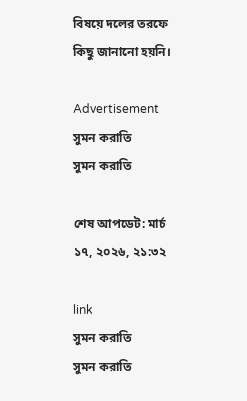বিষয়ে দলের তরফে কিছু জানানো হয়নি।

Advertisement
সুমন করাতি
সুমন করাতি

শেষ আপডেট: মার্চ ১৭, ২০২৬, ২১:৩২

link
সুমন করাতি
সুমন করাতি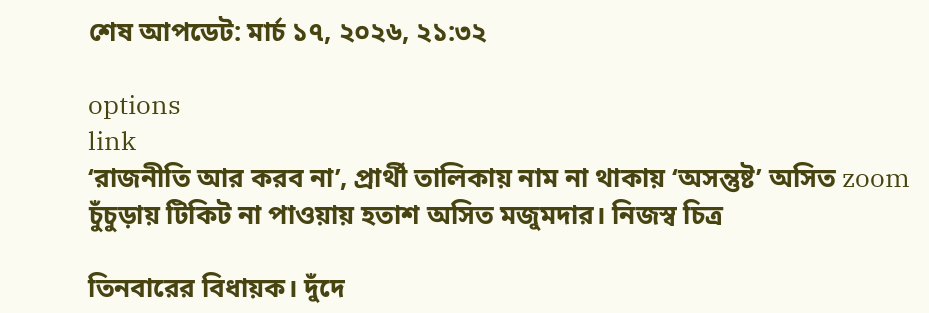শেষ আপডেট: মার্চ ১৭, ২০২৬, ২১:৩২

options
link
‘রাজনীতি আর করব না’, প্রার্থী তালিকায় নাম না থাকায় ‘অসন্তুষ্ট’ অসিত zoom
চুঁচুড়ায় টিকিট না পাওয়ায় হতাশ অসিত মজুমদার। নিজস্ব চিত্র

তিনবারের বিধায়ক। দুঁদে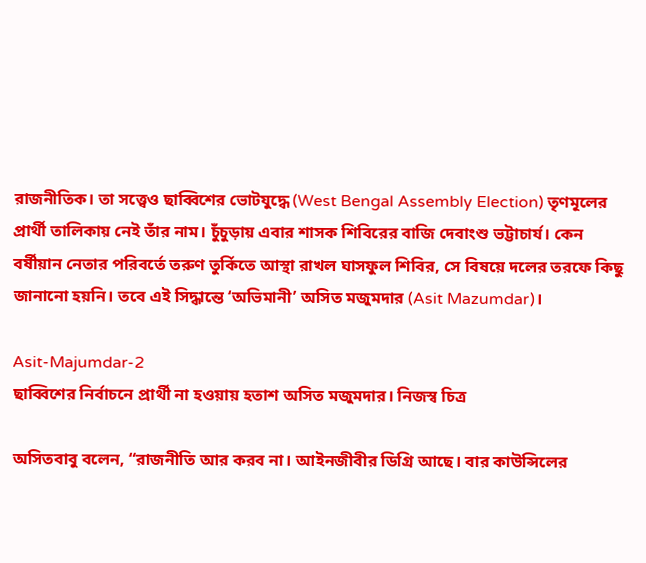রাজনীতিক। তা সত্ত্বেও ছাব্বিশের ভোটযুদ্ধে (West Bengal Assembly Election) তৃণমূলের প্রার্থী তালিকায় নেই তাঁর নাম। চুঁচুড়ায় এবার শাসক শিবিরের বাজি দেবাংশু ভট্টাচার্য। কেন বর্ষীয়ান নেতার পরিবর্তে তরুণ তুর্কিতে আস্থা রাখল ঘাসফুল শিবির, সে বিষয়ে দলের তরফে কিছু জানানো হয়নি। তবে এই সিদ্ধান্তে ‘অভিমানী’ অসিত মজুমদার (Asit Mazumdar)।

Asit-Majumdar-2
ছাব্বিশের নির্বাচনে প্রার্থী না হওয়ায় হতাশ অসিত মজুমদার। নিজস্ব চিত্র

অসিতবাবু বলেন, “রাজনীতি আর করব না। আইনজীবীর ডিগ্রি আছে। বার কাউন্সিলের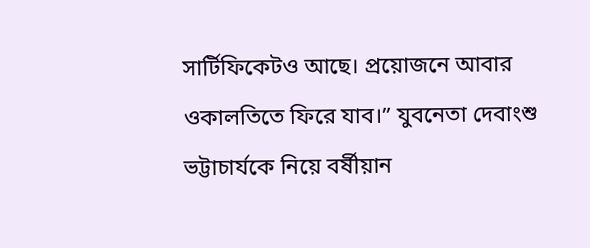সার্টিফিকেটও আছে। প্রয়োজনে আবার ওকালতিতে ফিরে যাব।” যুবনেতা দেবাংশু ভট্টাচার্যকে নিয়ে বর্ষীয়ান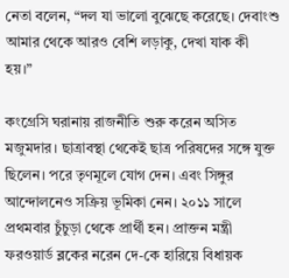নেতা বলেন, “দল যা ভালো বুঝেছে করেছে। দেবাংশু আমার থেকে আরও বেশি লড়াকু, দেখা যাক কী হয়।”

কংগ্রেসি ঘরানায় রাজনীতি শুরু করেন অসিত মজুমদার। ছাত্রাবস্থা থেকেই ছাত্র পরিষদের সঙ্গে যুক্ত ছিলেন। পরে তৃণমূলে যোগ দেন। এবং সিঙ্গুর আন্দোলনেও সক্রিয় ভূমিকা নেন। ২০১১ সালে প্রথমবার চুঁচুড়া থেকে প্রার্থী হন। প্রাক্তন মন্ত্রী ফরওয়ার্ড ব্লকের নরেন দে-কে হারিয়ে বিধায়ক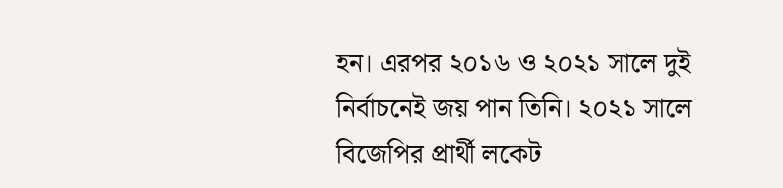হন। এরপর ২০১৬ ও ২০২১ সালে দুই নির্বাচনেই জয় পান তিনি। ২০২১ সালে বিজেপির প্রার্থী লকেট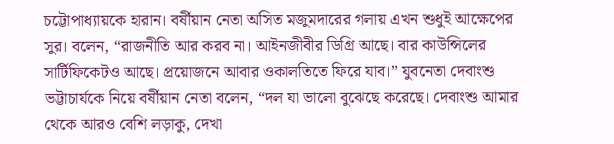চট্টোপাধ্যায়কে হারান। বর্ষীয়ান নেতা অসিত মজুমদারের গলায় এখন শুধুই আক্ষেপের সুর। বলেন, “রাজনীতি আর করব না। আইনজীবীর ডিগ্রি আছে। বার কাউন্সিলের সার্টিফিকেটও আছে। প্রয়োজনে আবার ওকালতিতে ফিরে যাব।” যুবনেতা দেবাংশু ভট্টাচার্যকে নিয়ে বর্ষীয়ান নেতা বলেন, “দল যা ভালো বুঝেছে করেছে। দেবাংশু আমার থেকে আরও বেশি লড়াকু, দেখা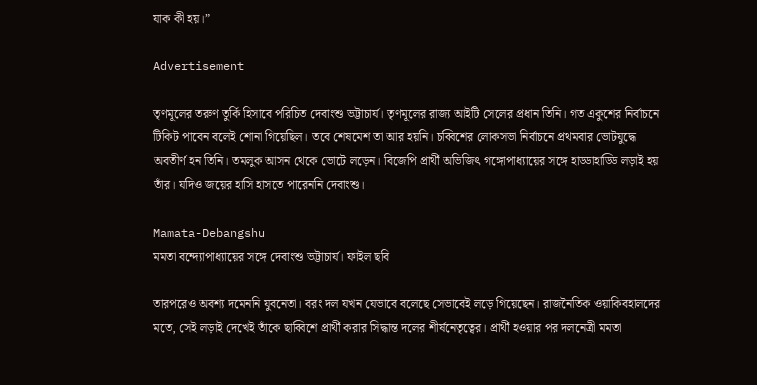যাক কী হয়।”

Advertisement

তৃণমূলের তরুণ তুর্কি হিসাবে পরিচিত দেবাংশু ভট্টাচার্য। তৃণমূলের রাজ্য আইটি সেলের প্রধান তিনি। গত একুশের নির্বাচনে টিকিট পাবেন বলেই শোনা গিয়েছিল। তবে শেষমেশ তা আর হয়নি। চব্বিশের লোকসভা নির্বাচনে প্রথমবার ভোটযুদ্ধে অবতীর্ণ হন তিনি। তমলুক আসন থেকে ভোটে লড়েন। বিজেপি প্রার্থী অভিজিৎ গঙ্গোপাধ্যায়ের সঙ্গে হাড্ডাহাড্ডি লড়াই হয় তাঁর। যদিও জয়ের হাসি হাসতে পারেননি দেবাংশু।

Mamata-Debangshu
মমতা বন্দ্যোপাধ্যায়ের সঙ্গে দেবাংশু ভট্টাচার্য। ফাইল ছবি

তারপরেও অবশ্য দমেননি যুবনেতা। বরং দল যখন যেভাবে বলেছে সেভাবেই লড়ে গিয়েছেন। রাজনৈতিক ওয়াকিবহালদের মতে, সেই লড়াই দেখেই তাঁকে ছাব্বিশে প্রার্থী করার সিদ্ধান্ত দলের শীর্ষনেতৃত্বের। প্রার্থী হওয়ার পর দলনেত্রী মমতা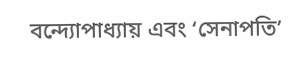বন্দ্যোপাধ্যায় এবং ‘সেনাপতি’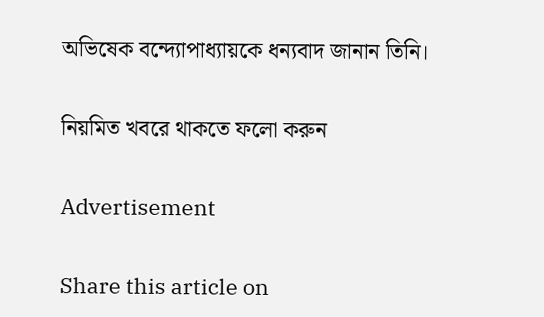অভিষেক বন্দ্যোপাধ্যায়কে ধন্যবাদ জানান তিনি।

নিয়মিত খবরে থাকতে ফলো করুন

Advertisement

Share this article on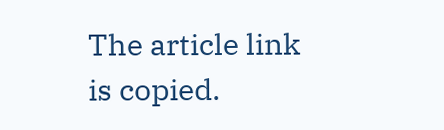The article link is copied.